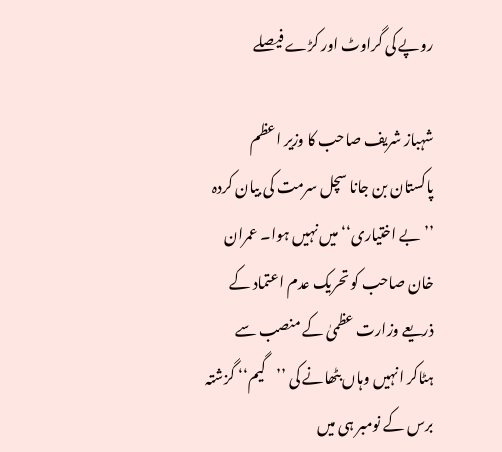روپے کی گراوٹ اور کڑے فیصلے

شہباز شریف صاحب کا وزیر اعظم پاکستان بن جانا سچل سرمت کی بیان کردہ ’’بے اختیاری‘‘ میں نہیں ہوا۔ عمران خان صاحب کو تحریک عدم اعتماد کے ذریعے وزارت عظمیٰ کے منصب سے ہٹاکر انہیں وہاں بٹھانے کی ’’گیم‘‘ گزشتہ برس کے نومبر ہی میں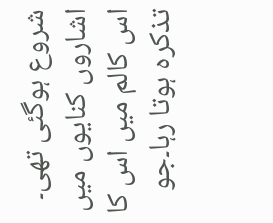شروع ہوگئی تھی۔ اشاروں کنایوں میں اس کالم میں اس کا تذکرہ ہوتا رہا۔جو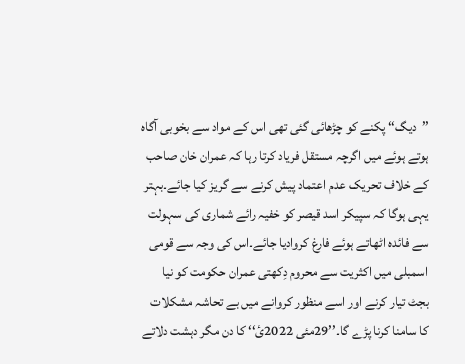’’دیگ‘‘ پکنے کو چڑھائی گئی تھی اس کے مواد سے بخوبی آگاہ ہوتے ہوئے میں اگرچہ مستقل فریاد کرتا رہا کہ عمران خان صاحب کے خلاف تحریک عدم اعتماد پیش کرنے سے گریز کیا جائے۔بہتر یہی ہوگا کہ سپیکر اسد قیصر کو خفیہ رائے شماری کی سہولت سے فائدہ اٹھاتے ہوئے فارغ کروادیا جائے۔اس کی وجہ سے قومی اسمبلی میں اکثریت سے محروم دِکھتی عمران حکومت کو نیا بجٹ تیار کرنے اور اسے منظور کروانے میں بے تحاشہ مشکلات کا سامنا کرنا پڑے گا۔’’29مئی 2022ئ‘‘ کا دن مگر دہشت دلاتے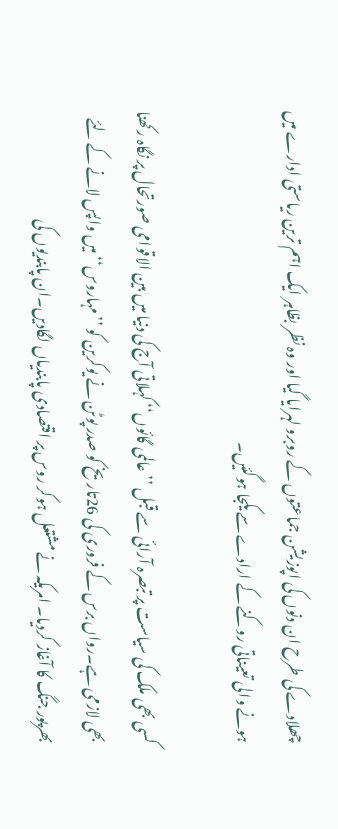چھلادے کی طرح ان دنوں کی اپوزیشن جماعتوں کے روبرو لہرایا گیا اور وہ نظر بظاہر ایک اہم ترین ریاستی ادارے میں ہونے والی تعیناتی روکنے کے ارادے سے یکجا ہوگئیں۔

کسی بھی ملک کی سیاست پر تبصرہ آرائی سے قبل ’’عالمی گائوں‘‘ کہلاتی آج کی دنیا میں بین الاقوامی صورتحال پر نگاہ رکھنا بھی لازمی ہے۔رواں برس کے فروری کی 26تاریخ کو صدر پوٹن نے یوکرین کو ’’مہاروس‘‘ میں واپس لانے کے لئے بھرپور جنگ کا آغاز کردیا۔ امریکہ نے مشتعل ہوکر روس پر اقتصادی پابندیاں لگادیں۔ان پابندیوں کی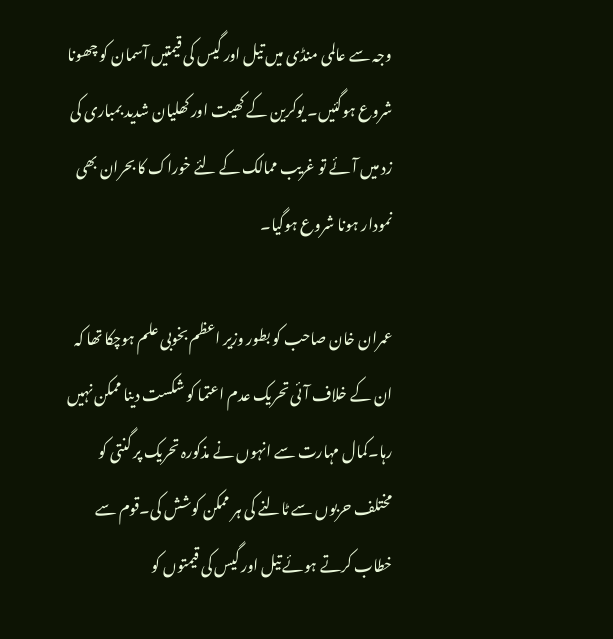وجہ سے عالمی منڈی میں تیل اور گیس کی قیمتیں آسمان کو چھونا شروع ہوگئیں۔ یوکرین کے کھیت اور کھلیان شدید بمباری کی زد میں آئے تو غریب ممالک کے لئے خوراک کا بحران بھی نمودار ہونا شروع ہوگیا۔

عمران خان صاحب کو بطور وزیر اعظم بخوبی علم ہوچکا تھا کہ ان کے خلاف آئی تحریک عدم اعتما کو شکست دینا ممکن نہیں رہا۔کمال مہارت سے انہوں نے مذکورہ تحریک پر گنتی کو مختلف حربوں سے ٹالنے کی ہر ممکن کوشش کی۔قوم سے خطاب کرتے ہوئے تیل اور گیس کی قیمتوں کو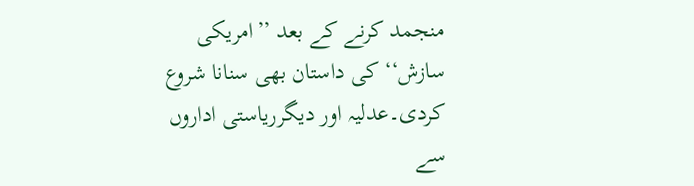منجمد کرنے کے بعد ’’امریکی سازش‘‘ کی داستان بھی سنانا شروع کردی۔عدلیہ اور دیگرریاستی اداروں سے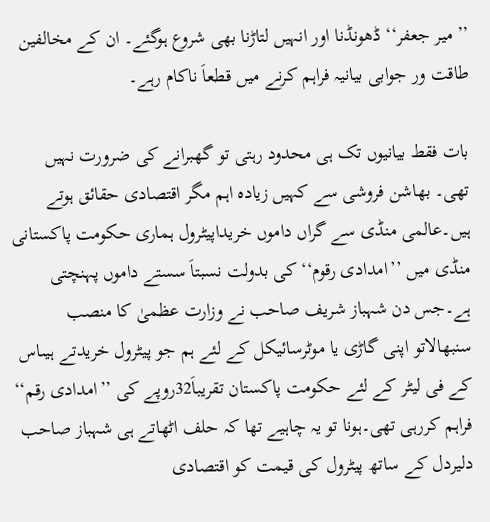’’میر جعفر‘‘ ڈھونڈنا اور انہیں لتاڑنا بھی شروع ہوگئے۔ ان کے مخالفین طاقت ور جوابی بیانیہ فراہم کرنے میں قطعاَ ناکام رہے۔

بات فقط بیانیوں تک ہی محدود رہتی تو گھبرانے کی ضرورت نہیں تھی۔ بھاشن فروشی سے کہیں زیادہ اہم مگر اقتصادی حقائق ہوتے ہیں۔عالمی منڈی سے گراں داموں خریداپیٹرول ہماری حکومت پاکستانی منڈی میں ’’امدادی رقوم‘‘ کی بدولت نسبتاَ سستے داموں پہنچتی ہے۔جس دن شہباز شریف صاحب نے وزارت عظمیٰ کا منصب سنبھالاتو اپنی گاڑی یا موٹرسائیکل کے لئے ہم جو پیٹرول خریدتے ہیںاس کے فی لیٹر کے لئے حکومت پاکستان تقریباَ32روپے کی ’’امدادی رقم‘‘ فراہم کررہی تھی۔ہونا تو یہ چاہیے تھا کہ حلف اٹھاتے ہی شہباز صاحب دلیردل کے ساتھ پیٹرول کی قیمت کو اقتصادی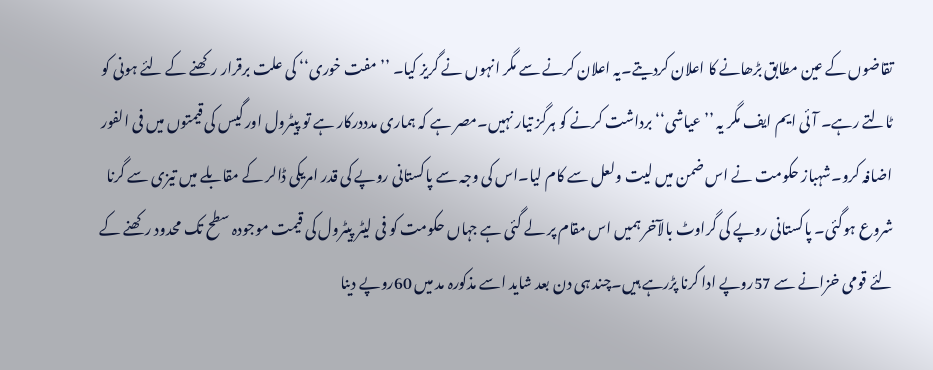تقاضوں کے عین مطابق بڑھانے کا اعلان کردیتے۔یہ اعلان کرنے سے مگر انہوں نے گریز کیا۔ ’’مفت خوری‘‘ کی علت برقرار رکھنے کے لئے ہونی کو ٹالتے رہے۔ آئی ایم ایف مگر یہ ’’عیاشی‘‘ برداشت کرنے کو ہرگز تیار نہیں۔مصر ہے کہ ہماری مدددرکار ہے تو پیٹرول اور گیس کی قیمتوں میں فی الفور اضافہ کرو۔شہباز حکومت نے اس ضمن میں لیت ولعل سے کام لیا۔اس کی وجہ سے پاکستانی روپے کی قدر امریکی ڈالر کے مقابلے میں تیزی سے گرنا شروع ہوگئی۔ پاکستانی روپے کی گراوٹ بالآخر ہمیں اس مقام پر لے گئی ہے جہاں حکومت کو فی لیٹر پیٹرول کی قیمت موجودہ سطح تک محدود رکھنے کے لئے قومی خزانے سے 57روپے ادا کرنا پڑرہے ہیں۔چند ہی دن بعد شاید اسے مذکورہ مد میں 60روپے دینا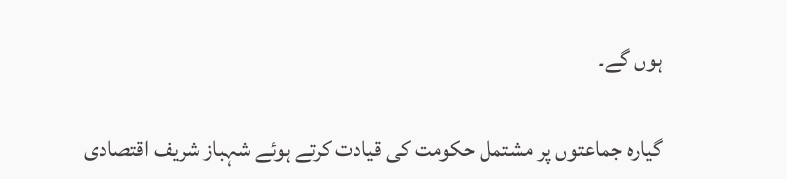ہوں گے۔

گیارہ جماعتوں پر مشتمل حکومت کی قیادت کرتے ہوئے شہباز شریف اقتصادی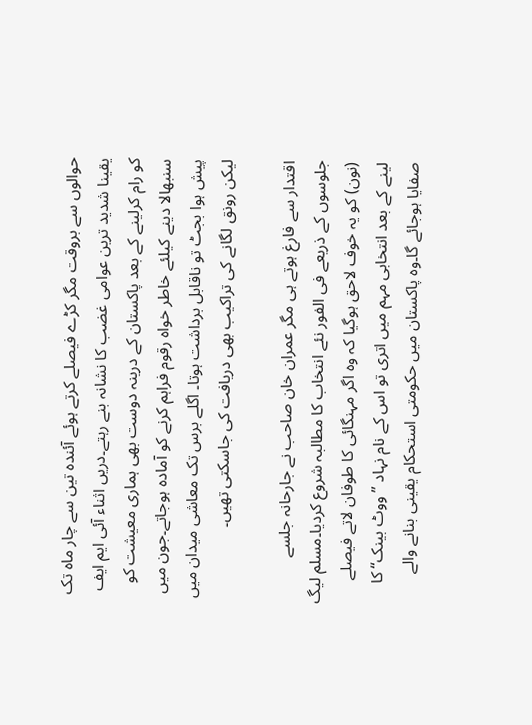حوالوں سے بروقت مگر کڑے فیصلے کرتے ہوئے آئندہ تین سے چار ماہ تک یقینا شدید ترین عوامی غضب کا نشانہ بنے رہتے۔دریں اثناء آئی ایم ایف کو رام کرلینے کے بعد پاکستان کے درینہ دوست بھی ہماری معیشت کو سنبھالا دینے کیلئے خاطر خواہ رقوم فراہم کرنے کو آمادہ ہوجاتے۔جون میں پیش ہوا بجٹ تو ناقابل برداشت ہوتا۔ اگلے برس تک معاشی میدان میں لیکن رونق لگانے کی تراکیب بھی دریافت کی جاسکتی تھیں۔

اقتدار سے فارغ ہوتے ہی مگر عمران خان صاحب نے جارحانہ جلسے جلوسوں کے ذریعے فی الفور نئے انتخاب کا مطالبہ شروع کردیا۔مسلم لیگ (نون) کو یہ خوف لاحق ہوگیا کہ وہ اگر مہنگائی کا طوفان لاتے فیصلے لینے کے بعد انتخابی مہم میں اتری تو اس کے نام نہاد ’’ووٹ بینک‘‘ کا صفایا ہوجائے گا۔وہ پاکستان میں حکومتی استحکام یقینی بنانے والے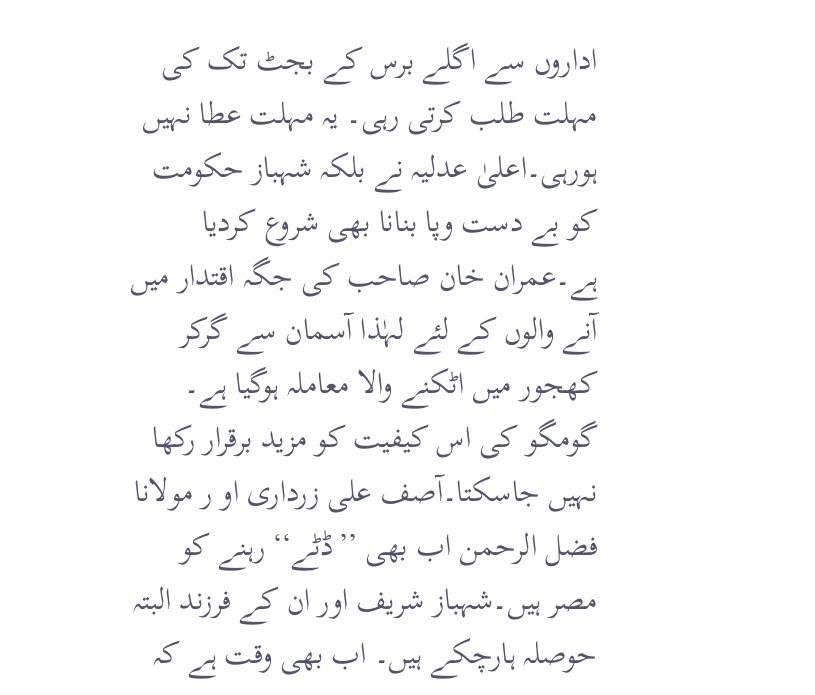اداروں سے اگلے برس کے بجٹ تک کی مہلت طلب کرتی رہی۔ یہ مہلت عطا نہیں ہورہی۔اعلیٰ عدلیہ نے بلکہ شہباز حکومت کو بے دست وپا بنانا بھی شروع کردیا ہے۔عمران خان صاحب کی جگہ اقتدار میں آنے والوں کے لئے لہٰذا آسمان سے گرکر کھجور میں اٹکنے والا معاملہ ہوگیا ہے۔ گومگو کی اس کیفیت کو مزید برقرار رکھا نہیں جاسکتا۔آصف علی زرداری او ر مولانا فضل الرحمن اب بھی ’’ڈٹے‘‘ رہنے کو مصر ہیں۔شہباز شریف اور ان کے فرزند البتہ حوصلہ ہارچکے ہیں۔ اب بھی وقت ہے کہ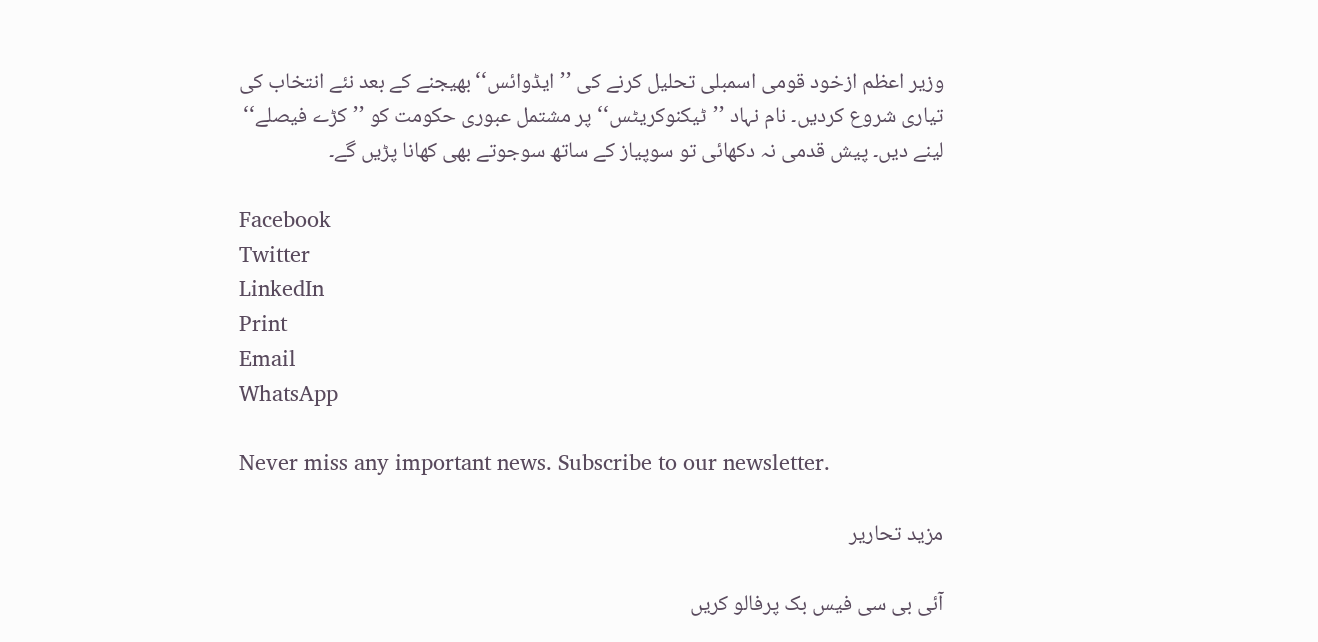وزیر اعظم ازخود قومی اسمبلی تحلیل کرنے کی ’’ایڈوائس‘‘بھیجنے کے بعد نئے انتخاب کی تیاری شروع کردیں۔ نام نہاد ’’ٹیکنوکریٹس‘‘ پر مشتمل عبوری حکومت کو ’’کڑے فیصلے‘‘ لینے دیں۔ پیش قدمی نہ دکھائی تو سوپیاز کے ساتھ سوجوتے بھی کھانا پڑیں گے۔

Facebook
Twitter
LinkedIn
Print
Email
WhatsApp

Never miss any important news. Subscribe to our newsletter.

مزید تحاریر

آئی بی سی فیس بک پرفالو کریں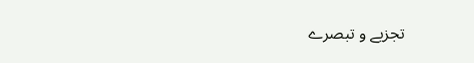تجزیے و تبصرے